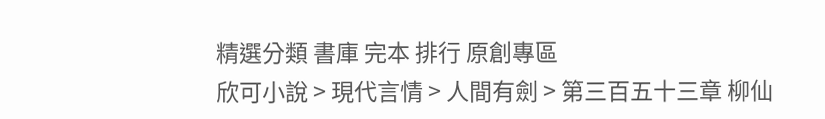精選分類 書庫 完本 排行 原創專區
欣可小說 > 現代言情 > 人間有劍 > 第三百五十三章 柳仙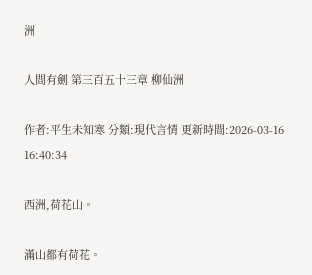洲

人間有劍 第三百五十三章 柳仙洲

作者:平生未知寒 分類:現代言情 更新時間:2026-03-16 16:40:34

西洲,荷花山。

滿山都有荷花。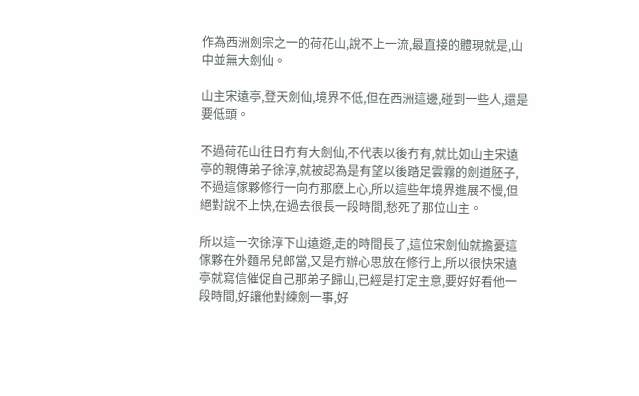作為西洲劍宗之一的荷花山,說不上一流,最直接的體現就是,山中並無大劍仙。

山主宋遠亭,登天劍仙,境界不低,但在西洲這邊,碰到一些人,還是要低頭。

不過荷花山往日冇有大劍仙,不代表以後冇有,就比如山主宋遠亭的親傳弟子徐淳,就被認為是有望以後踏足雲霧的劍道胚子,不過這傢夥修行一向冇那麽上心,所以這些年境界進展不慢,但絕對說不上快,在過去很長一段時間,愁死了那位山主。

所以這一次徐淳下山遠遊,走的時間長了,這位宋劍仙就擔憂這傢夥在外麵吊兒郎當,又是冇辦心思放在修行上,所以很快宋遠亭就寫信催促自己那弟子歸山,已經是打定主意,要好好看他一段時間,好讓他對練劍一事,好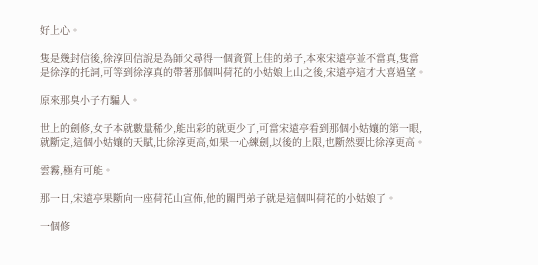好上心。

隻是幾封信後,徐淳回信說是為師父尋得一個資質上佳的弟子,本來宋遠亭並不當真,隻當是徐淳的托詞,可等到徐淳真的帶著那個叫荷花的小姑娘上山之後,宋遠亭這才大喜過望。

原來那臭小子冇騙人。

世上的劍修,女子本就數量稀少,能出彩的就更少了,可當宋遠亭看到那個小姑孃的第一眼,就斷定,這個小姑孃的天賦,比徐淳更高,如果一心練劍,以後的上限,也斷然要比徐淳更高。

雲霧,極有可能。

那一日,宋遠亭果斷向一座荷花山宣佈,他的關門弟子就是這個叫荷花的小姑娘了。

一個修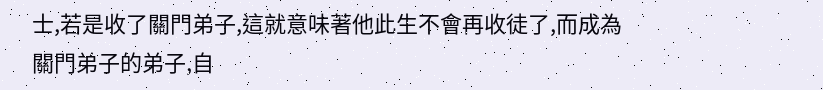士,若是收了關門弟子,這就意味著他此生不會再收徒了,而成為關門弟子的弟子,自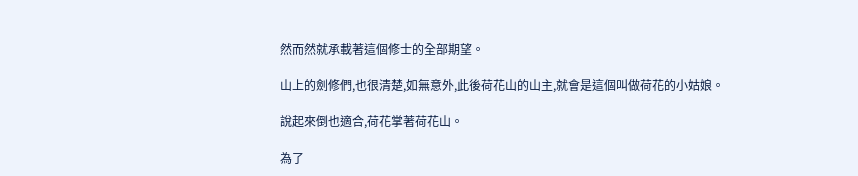然而然就承載著這個修士的全部期望。

山上的劍修們,也很清楚,如無意外,此後荷花山的山主,就會是這個叫做荷花的小姑娘。

說起來倒也適合,荷花掌著荷花山。

為了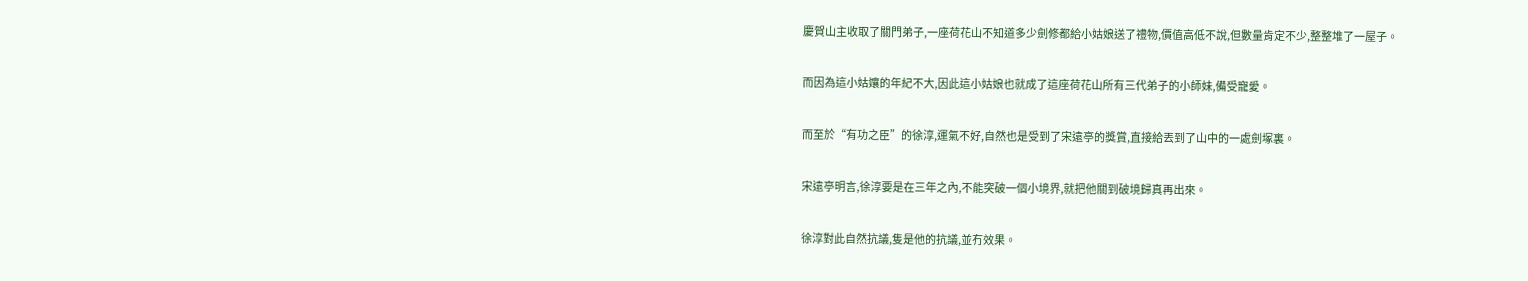慶賀山主收取了關門弟子,一座荷花山不知道多少劍修都給小姑娘送了禮物,價值高低不說,但數量肯定不少,整整堆了一屋子。

而因為這小姑孃的年紀不大,因此這小姑娘也就成了這座荷花山所有三代弟子的小師妹,備受寵愛。

而至於“有功之臣”的徐淳,運氣不好,自然也是受到了宋遠亭的獎賞,直接給丟到了山中的一處劍塚裏。

宋遠亭明言,徐淳要是在三年之內,不能突破一個小境界,就把他關到破境歸真再出來。

徐淳對此自然抗議,隻是他的抗議,並冇效果。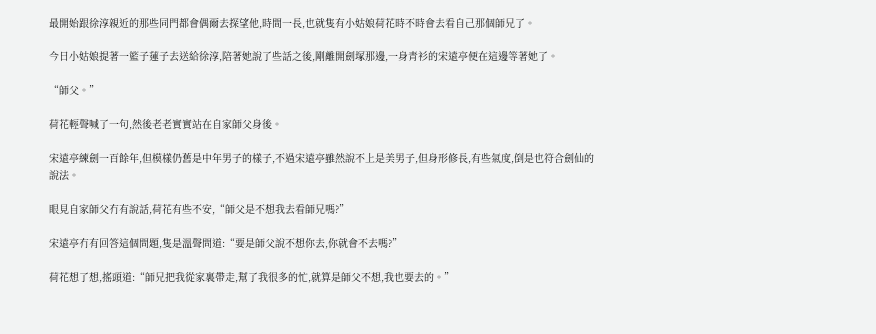最開始跟徐淳親近的那些同門都會偶爾去探望他,時間一長,也就隻有小姑娘荷花時不時會去看自己那個師兄了。

今日小姑娘提著一籃子蓮子去送給徐淳,陪著她說了些話之後,剛離開劍塚那邊,一身青衫的宋遠亭便在這邊等著她了。

“師父。”

荷花輕聲喊了一句,然後老老實實站在自家師父身後。

宋遠亭練劍一百餘年,但模樣仍舊是中年男子的樣子,不過宋遠亭雖然說不上是美男子,但身形修長,有些氣度,倒是也符合劍仙的說法。

眼見自家師父冇有說話,荷花有些不安,“師父是不想我去看師兄嗎?”

宋遠亭冇有回答這個問題,隻是溫聲問道:“要是師父說不想你去,你就會不去嗎?”

荷花想了想,搖頭道:“師兄把我從家裏帶走,幫了我很多的忙,就算是師父不想,我也要去的。”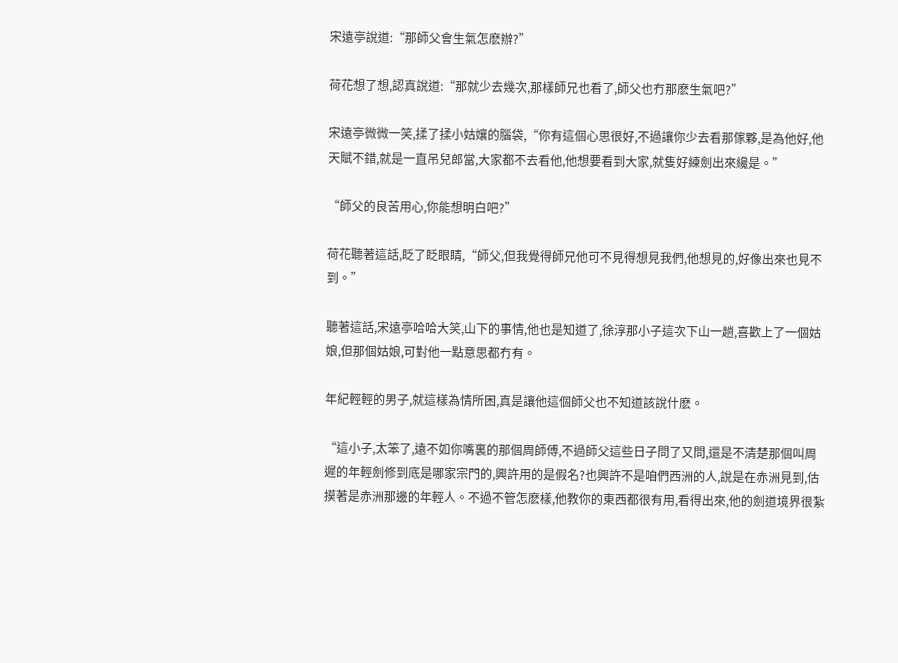宋遠亭說道:“那師父會生氣怎麽辦?”

荷花想了想,認真說道:“那就少去幾次,那樣師兄也看了,師父也冇那麽生氣吧?”

宋遠亭微微一笑,揉了揉小姑孃的腦袋,“你有這個心思很好,不過讓你少去看那傢夥,是為他好,他天賦不錯,就是一直吊兒郎當,大家都不去看他,他想要看到大家,就隻好練劍出來纔是。”

“師父的良苦用心,你能想明白吧?”

荷花聽著這話,眨了眨眼睛,“師父,但我覺得師兄他可不見得想見我們,他想見的,好像出來也見不到。”

聽著這話,宋遠亭哈哈大笑,山下的事情,他也是知道了,徐淳那小子這次下山一趟,喜歡上了一個姑娘,但那個姑娘,可對他一點意思都冇有。

年紀輕輕的男子,就這樣為情所困,真是讓他這個師父也不知道該說什麽。

“這小子,太笨了,遠不如你嘴裏的那個周師傅,不過師父這些日子問了又問,還是不清楚那個叫周遲的年輕劍修到底是哪家宗門的,興許用的是假名?也興許不是咱們西洲的人,說是在赤洲見到,估摸著是赤洲那邊的年輕人。不過不管怎麽樣,他教你的東西都很有用,看得出來,他的劍道境界很紮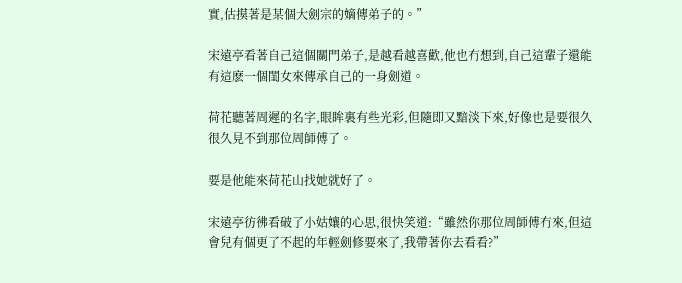實,估摸著是某個大劍宗的嫡傳弟子的。”

宋遠亭看著自己這個關門弟子,是越看越喜歡,他也冇想到,自己這輩子還能有這麽一個閨女來傳承自己的一身劍道。

荷花聽著周遲的名字,眼眸裏有些光彩,但隨即又黯淡下來,好像也是要很久很久見不到那位周師傅了。

要是他能來荷花山找她就好了。

宋遠亭彷彿看破了小姑孃的心思,很快笑道:“雖然你那位周師傅冇來,但這會兒有個更了不起的年輕劍修要來了,我帶著你去看看?”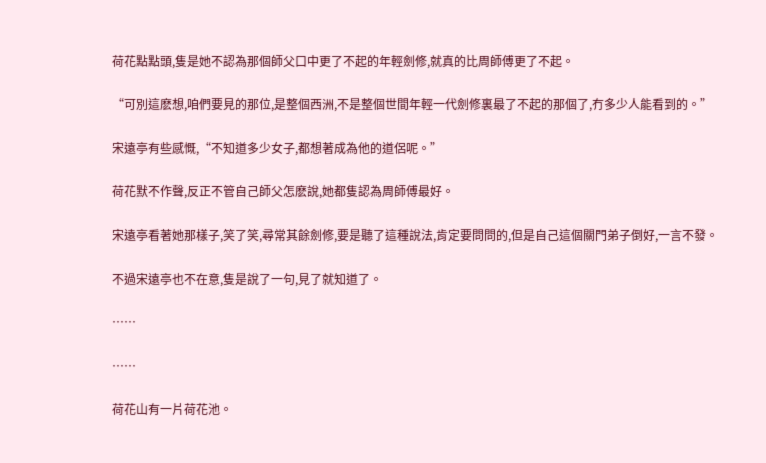荷花點點頭,隻是她不認為那個師父口中更了不起的年輕劍修,就真的比周師傅更了不起。

“可別這麽想,咱們要見的那位,是整個西洲,不是整個世間年輕一代劍修裏最了不起的那個了,冇多少人能看到的。”

宋遠亭有些感慨,“不知道多少女子,都想著成為他的道侶呢。”

荷花默不作聲,反正不管自己師父怎麽說,她都隻認為周師傅最好。

宋遠亭看著她那樣子,笑了笑,尋常其餘劍修,要是聽了這種說法,肯定要問問的,但是自己這個關門弟子倒好,一言不發。

不過宋遠亭也不在意,隻是說了一句,見了就知道了。

……

……

荷花山有一片荷花池。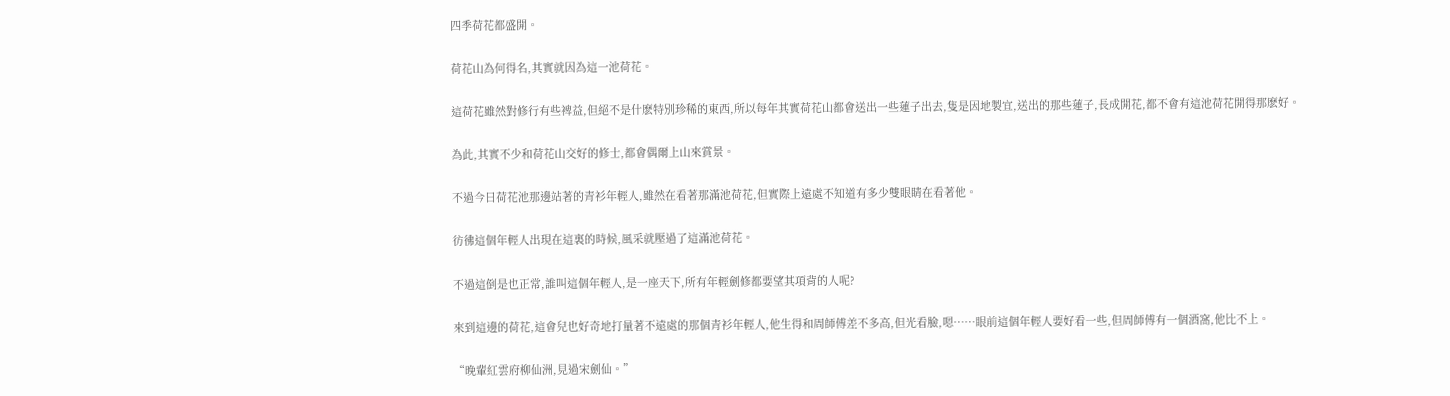四季荷花都盛開。

荷花山為何得名,其實就因為這一池荷花。

這荷花雖然對修行有些裨益,但絕不是什麽特別珍稀的東西,所以每年其實荷花山都會送出一些蓮子出去,隻是因地製宜,送出的那些蓮子,長成開花,都不會有這池荷花開得那麽好。

為此,其實不少和荷花山交好的修士,都會偶爾上山來賞景。

不過今日荷花池那邊站著的青衫年輕人,雖然在看著那滿池荷花,但實際上遠處不知道有多少雙眼睛在看著他。

彷彿這個年輕人出現在這裏的時候,風采就壓過了這滿池荷花。

不過這倒是也正常,誰叫這個年輕人,是一座天下,所有年輕劍修都要望其項背的人呢?

來到這邊的荷花,這會兒也好奇地打量著不遠處的那個青衫年輕人,他生得和周師傅差不多高,但光看臉,嗯……眼前這個年輕人要好看一些,但周師傅有一個酒窩,他比不上。

“晚輩紅雲府柳仙洲,見過宋劍仙。”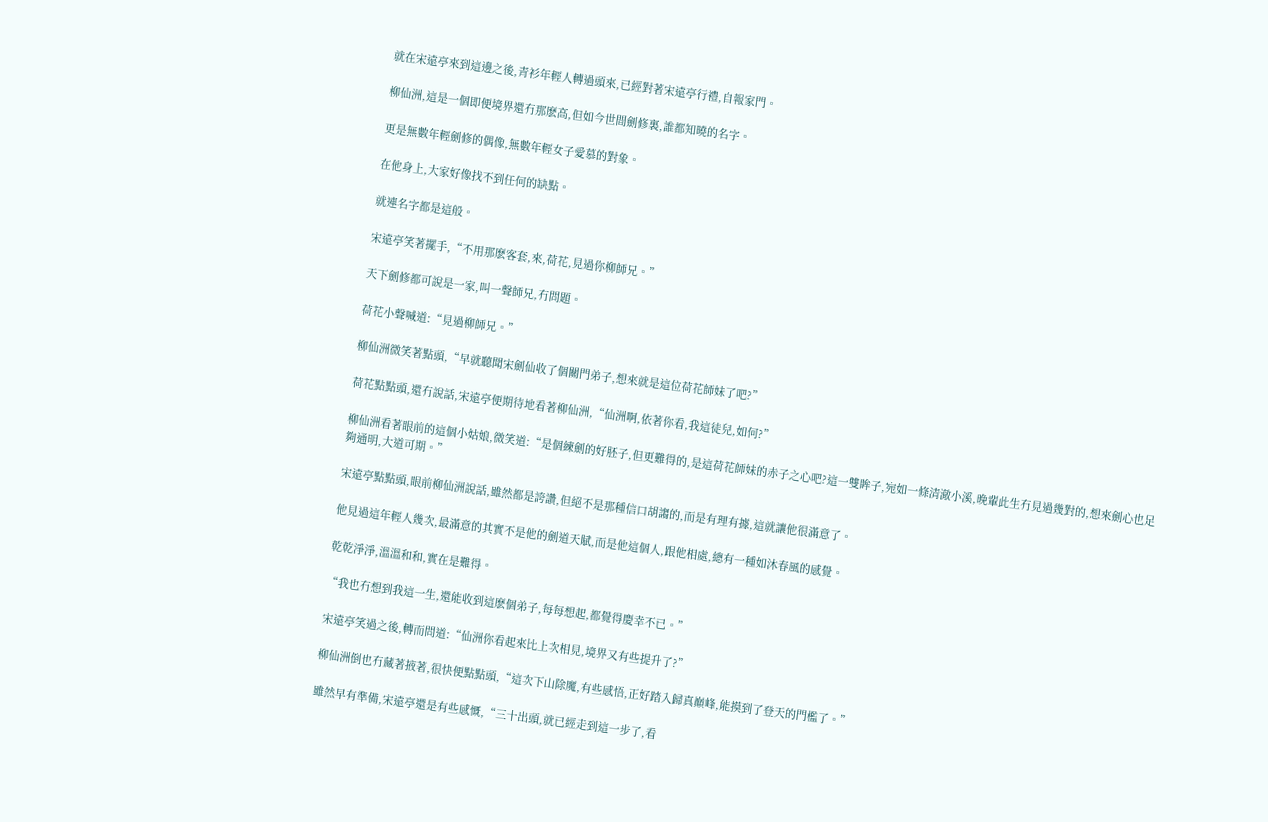就在宋遠亭來到這邊之後,青衫年輕人轉過頭來,已經對著宋遠亭行禮,自報家門。

柳仙洲,這是一個即便境界還冇那麽高,但如今世間劍修裏,誰都知曉的名字。

更是無數年輕劍修的偶像,無數年輕女子愛慕的對象。

在他身上,大家好像找不到任何的缺點。

就連名字都是這般。

宋遠亭笑著擺手,“不用那麽客套,來,荷花,見過你柳師兄。”

天下劍修都可說是一家,叫一聲師兄,冇問題。

荷花小聲喊道:“見過柳師兄。”

柳仙洲微笑著點頭,“早就聽聞宋劍仙收了個關門弟子,想來就是這位荷花師妹了吧?”

荷花點點頭,還冇說話,宋遠亭便期待地看著柳仙洲,“仙洲啊,依著你看,我這徒兒,如何?”

柳仙洲看著眼前的這個小姑娘,微笑道:“是個練劍的好胚子,但更難得的,是這荷花師妹的赤子之心吧?這一雙眸子,宛如一條清澈小溪,晚輩此生冇見過幾對的,想來劍心也足夠通明,大道可期。”

宋遠亭點點頭,眼前柳仙洲說話,雖然都是誇讚,但絕不是那種信口胡謅的,而是有理有據,這就讓他很滿意了。

他見過這年輕人幾次,最滿意的其實不是他的劍道天賦,而是他這個人,跟他相處,總有一種如沐春風的感覺。

乾乾淨淨,溫溫和和,實在是難得。

“我也冇想到我這一生,還能收到這麽個弟子,每每想起,都覺得慶幸不已。”

宋遠亭笑過之後,轉而問道:“仙洲你看起來比上次相見,境界又有些提升了?”

柳仙洲倒也冇藏著掖著,很快便點點頭,“這次下山除魔,有些感悟,正好踏入歸真巔峰,能摸到了登天的門檻了。”

雖然早有準備,宋遠亭還是有些感慨,“三十出頭,就已經走到這一步了,看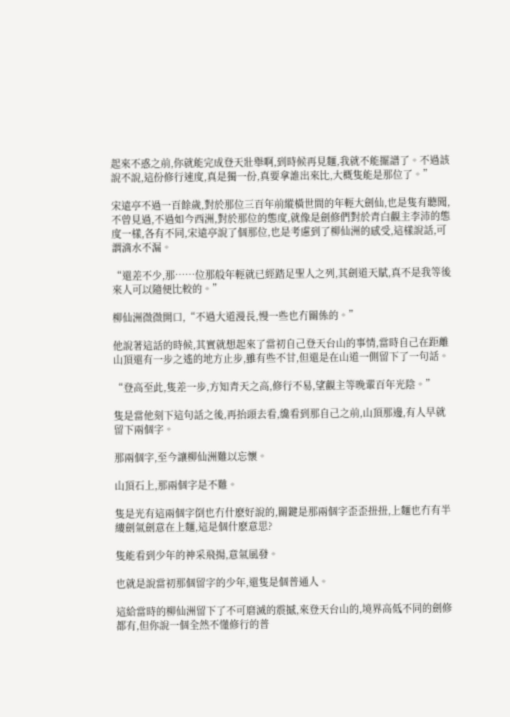起來不惑之前,你就能完成登天壯舉啊,到時候再見麵,我就不能擺譜了。不過該說不說,這份修行速度,真是獨一份,真要拿誰出來比,大概隻能是那位了。”

宋遠亭不過一百餘歲,對於那位三百年前縱橫世間的年輕大劍仙,也是隻有聽聞,不曾見過,不過如今西洲,對於那位的態度,就像是劍修們對於青白觀主李沛的態度一樣,各有不同,宋遠亭說了個那位,也是考慮到了柳仙洲的感受,這樣說話,可謂滴水不漏。

“還差不少,那……位那般年輕就已經踏足聖人之列,其劍道天賦,真不是我等後來人可以隨便比較的。”

柳仙洲微微開口,“不過大道漫長,慢一些也冇關係的。”

他說著這話的時候,其實就想起來了當初自己登天台山的事情,當時自己在距離山頂還有一步之遙的地方止步,雖有些不甘,但還是在山道一側留下了一句話。

“登高至此,隻差一步,方知青天之高,修行不易,望觀主等晚輩百年光陰。”

隻是當他刻下這句話之後,再抬頭去看,纔看到那自己之前,山頂那邊,有人早就留下兩個字。

那兩個字,至今讓柳仙洲難以忘懷。

山頂石上,那兩個字是不難。

隻是光有這兩個字倒也冇什麽好說的,關鍵是那兩個字歪歪扭扭,上麵也冇有半縷劍氣劍意在上麵,這是個什麽意思?

隻能看到少年的神采飛揚,意氣風發。

也就是說當初那個留字的少年,還隻是個普通人。

這給當時的柳仙洲留下了不可磨滅的震撼,來登天台山的,境界高低不同的劍修都有,但你說一個全然不懂修行的普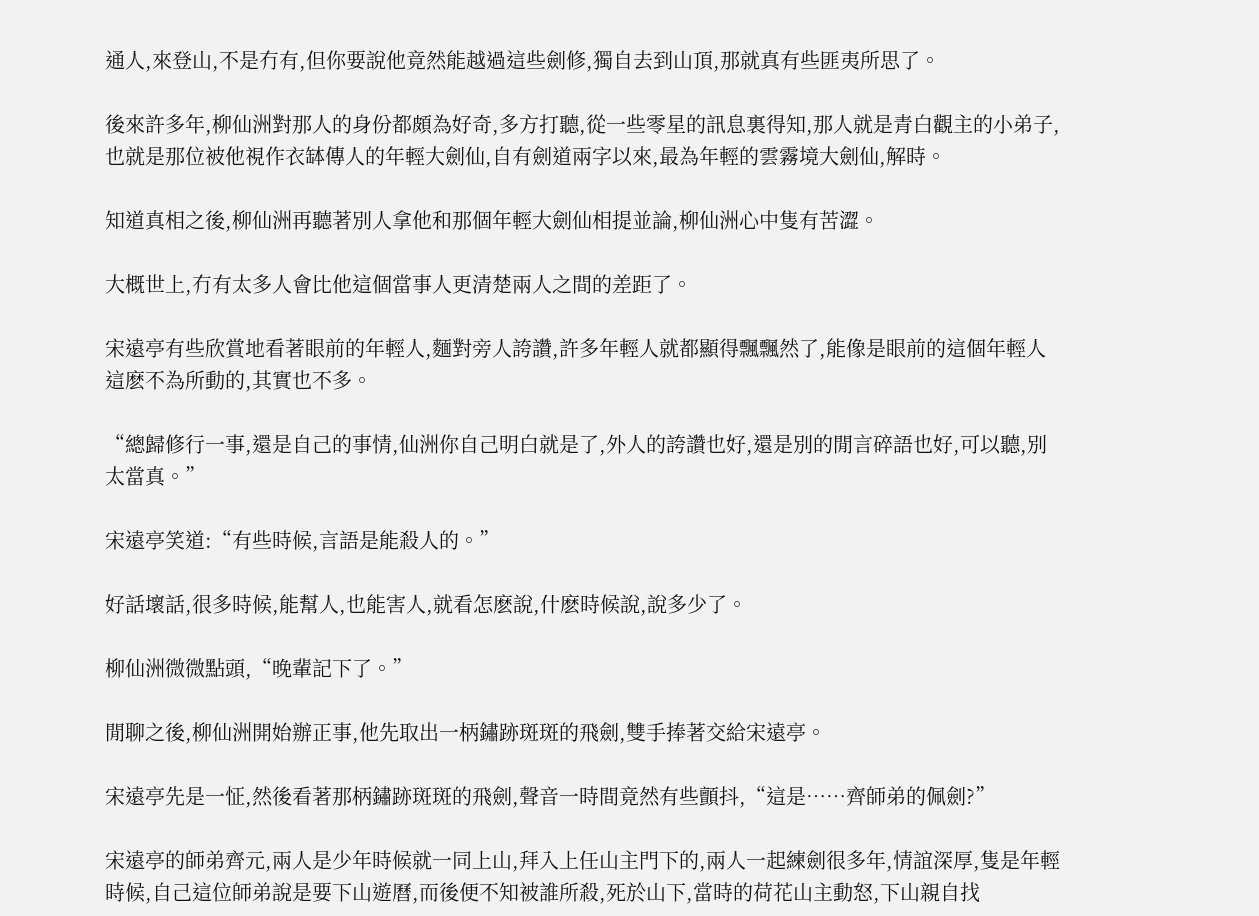通人,來登山,不是冇有,但你要說他竟然能越過這些劍修,獨自去到山頂,那就真有些匪夷所思了。

後來許多年,柳仙洲對那人的身份都頗為好奇,多方打聽,從一些零星的訊息裏得知,那人就是青白觀主的小弟子,也就是那位被他視作衣缽傳人的年輕大劍仙,自有劍道兩字以來,最為年輕的雲霧境大劍仙,解時。

知道真相之後,柳仙洲再聽著別人拿他和那個年輕大劍仙相提並論,柳仙洲心中隻有苦澀。

大概世上,冇有太多人會比他這個當事人更清楚兩人之間的差距了。

宋遠亭有些欣賞地看著眼前的年輕人,麵對旁人誇讚,許多年輕人就都顯得飄飄然了,能像是眼前的這個年輕人這麽不為所動的,其實也不多。

“總歸修行一事,還是自己的事情,仙洲你自己明白就是了,外人的誇讚也好,還是別的閒言碎語也好,可以聽,別太當真。”

宋遠亭笑道:“有些時候,言語是能殺人的。”

好話壞話,很多時候,能幫人,也能害人,就看怎麽說,什麽時候說,說多少了。

柳仙洲微微點頭,“晚輩記下了。”

閒聊之後,柳仙洲開始辦正事,他先取出一柄鏽跡斑斑的飛劍,雙手捧著交給宋遠亭。

宋遠亭先是一怔,然後看著那柄鏽跡斑斑的飛劍,聲音一時間竟然有些顫抖,“這是……齊師弟的佩劍?”

宋遠亭的師弟齊元,兩人是少年時候就一同上山,拜入上任山主門下的,兩人一起練劍很多年,情誼深厚,隻是年輕時候,自己這位師弟說是要下山遊曆,而後便不知被誰所殺,死於山下,當時的荷花山主動怒,下山親自找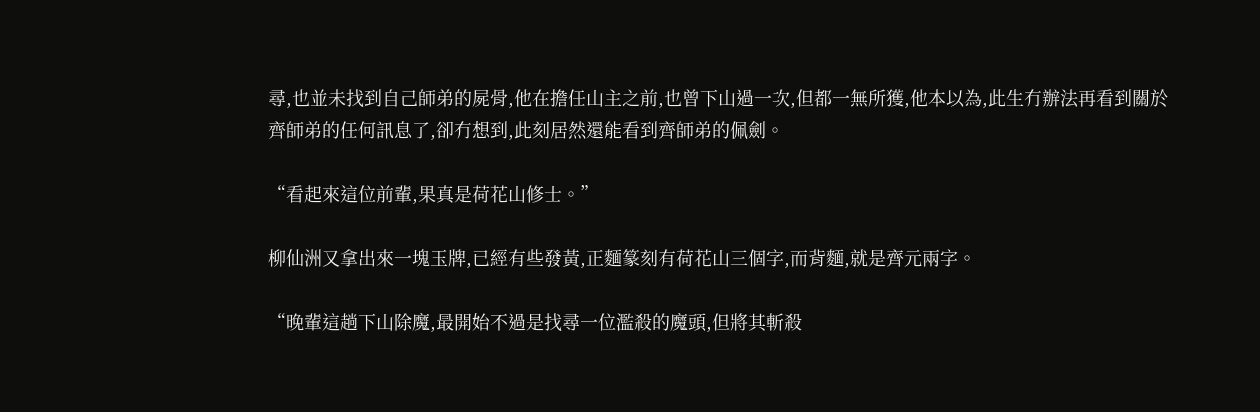尋,也並未找到自己師弟的屍骨,他在擔任山主之前,也曾下山過一次,但都一無所獲,他本以為,此生冇辦法再看到關於齊師弟的任何訊息了,卻冇想到,此刻居然還能看到齊師弟的佩劍。

“看起來這位前輩,果真是荷花山修士。”

柳仙洲又拿出來一塊玉牌,已經有些發黃,正麵篆刻有荷花山三個字,而背麵,就是齊元兩字。

“晚輩這趟下山除魔,最開始不過是找尋一位濫殺的魔頭,但將其斬殺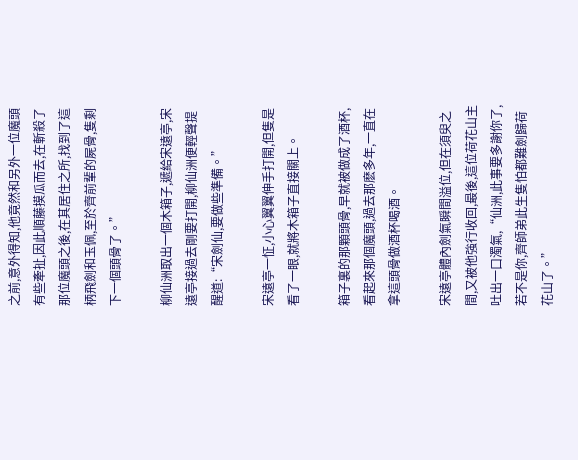之前,意外得知,他竟然和另外一位魔頭有些牽扯,因此順藤摸瓜而去,在斬殺了那位魔頭之後,在其居住之所,找到了這柄飛劍和玉佩,至於齊前輩的屍骨,隻剩下一個頭骨了。”

柳仙洲取出一個木箱子,遞給宋遠亭,宋遠亭接過去剛要打開,柳仙洲便輕聲提醒道:“宋劍仙,要做些準備。”

宋遠亭一怔,小心翼翼伸手打開,但隻是看了一眼,就將木箱子直接關上。

箱子裏的那顆頭骨,早就被做成了酒杯,看起來那個魔頭,過去那麽多年,一直在拿這頭骨做酒杯喝酒。

宋遠亭體內劍氣瞬間溢位,但在須臾之間,又被他強行收回,最後,這位荷花山主吐出一口濁氣,“仙洲,此事要多謝你了,若不是你,齊師弟此生隻怕都難劍歸荷花山了。”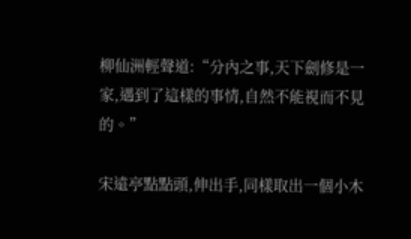柳仙洲輕聲道:“分內之事,天下劍修是一家,遇到了這樣的事情,自然不能視而不見的。”

宋遠亭點點頭,伸出手,同樣取出一個小木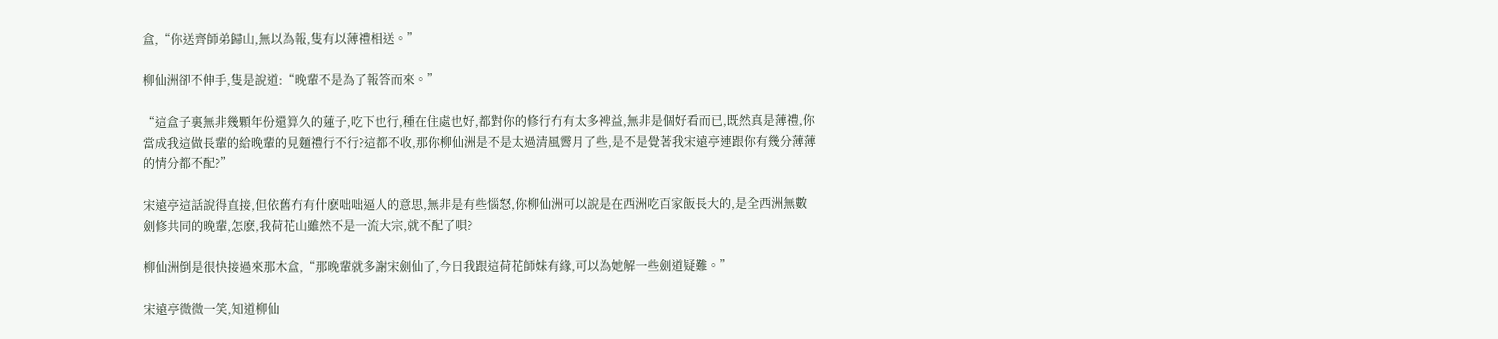盒,“你送齊師弟歸山,無以為報,隻有以薄禮相送。”

柳仙洲卻不伸手,隻是說道:“晚輩不是為了報答而來。”

“這盒子裏無非幾顆年份還算久的蓮子,吃下也行,種在住處也好,都對你的修行冇有太多裨益,無非是個好看而已,既然真是薄禮,你當成我這做長輩的給晚輩的見麵禮行不行?這都不收,那你柳仙洲是不是太過清風霽月了些,是不是覺著我宋遠亭連跟你有幾分薄薄的情分都不配?”

宋遠亭這話說得直接,但依舊冇有什麽咄咄逼人的意思,無非是有些惱怒,你柳仙洲可以說是在西洲吃百家飯長大的,是全西洲無數劍修共同的晚輩,怎麽,我荷花山雖然不是一流大宗,就不配了唄?

柳仙洲倒是很快接過來那木盒,“那晚輩就多謝宋劍仙了,今日我跟這荷花師妹有緣,可以為她解一些劍道疑難。”

宋遠亭微微一笑,知道柳仙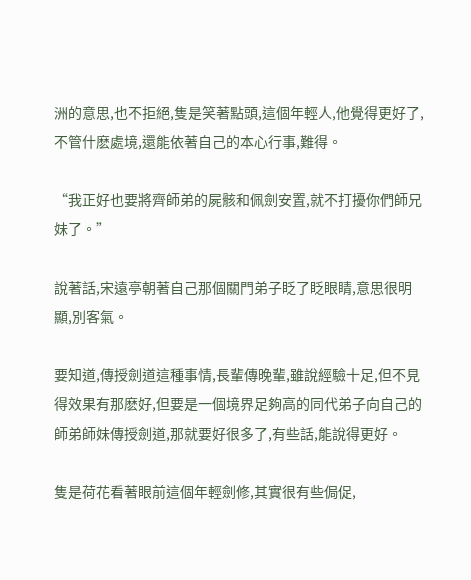洲的意思,也不拒絕,隻是笑著點頭,這個年輕人,他覺得更好了,不管什麽處境,還能依著自己的本心行事,難得。

“我正好也要將齊師弟的屍骸和佩劍安置,就不打擾你們師兄妹了。”

說著話,宋遠亭朝著自己那個關門弟子眨了眨眼睛,意思很明顯,別客氣。

要知道,傳授劍道這種事情,長輩傳晚輩,雖說經驗十足,但不見得效果有那麽好,但要是一個境界足夠高的同代弟子向自己的師弟師妹傳授劍道,那就要好很多了,有些話,能說得更好。

隻是荷花看著眼前這個年輕劍修,其實很有些侷促,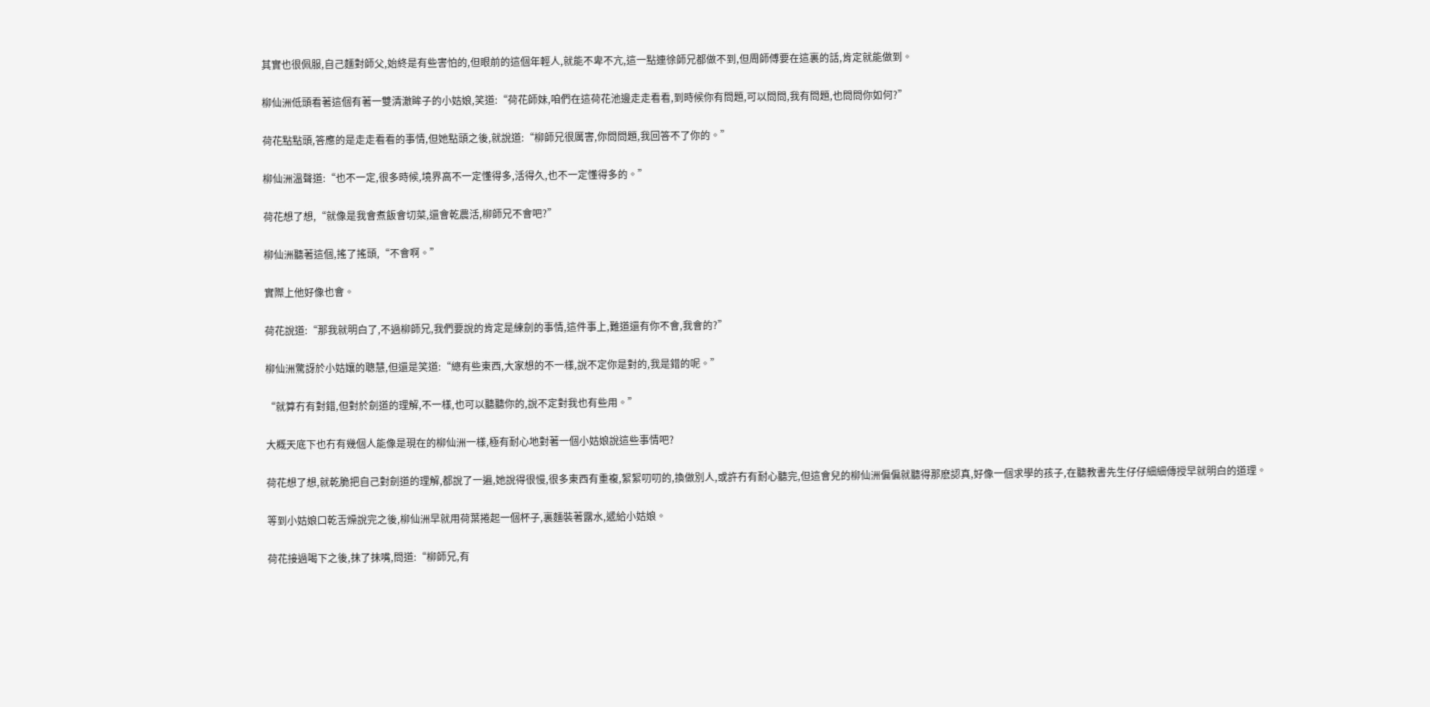其實也很佩服,自己麵對師父,始終是有些害怕的,但眼前的這個年輕人,就能不卑不亢,這一點連徐師兄都做不到,但周師傅要在這裏的話,肯定就能做到。

柳仙洲低頭看著這個有著一雙清澈眸子的小姑娘,笑道:“荷花師妹,咱們在這荷花池邊走走看看,到時候你有問題,可以問問,我有問題,也問問你如何?”

荷花點點頭,答應的是走走看看的事情,但她點頭之後,就說道:“柳師兄很厲害,你問問題,我回答不了你的。”

柳仙洲溫聲道:“也不一定,很多時候,境界高不一定懂得多,活得久,也不一定懂得多的。”

荷花想了想,“就像是我會煮飯會切菜,還會乾農活,柳師兄不會吧?”

柳仙洲聽著這個,搖了搖頭,“不會啊。”

實際上他好像也會。

荷花說道:“那我就明白了,不過柳師兄,我們要說的肯定是練劍的事情,這件事上,難道還有你不會,我會的?”

柳仙洲驚訝於小姑孃的聰慧,但還是笑道:“總有些東西,大家想的不一樣,說不定你是對的,我是錯的呢。”

“就算冇有對錯,但對於劍道的理解,不一樣,也可以聽聽你的,說不定對我也有些用。”

大概天底下也冇有幾個人能像是現在的柳仙洲一樣,極有耐心地對著一個小姑娘說這些事情吧?

荷花想了想,就乾脆把自己對劍道的理解,都說了一遍,她說得很慢,很多東西有重複,絮絮叨叨的,換做別人,或許冇有耐心聽完,但這會兒的柳仙洲偏偏就聽得那麽認真,好像一個求學的孩子,在聽教書先生仔仔細細傳授早就明白的道理。

等到小姑娘口乾舌燥說完之後,柳仙洲早就用荷葉捲起一個杯子,裏麵裝著露水,遞給小姑娘。

荷花接過喝下之後,抹了抹嘴,問道:“柳師兄,有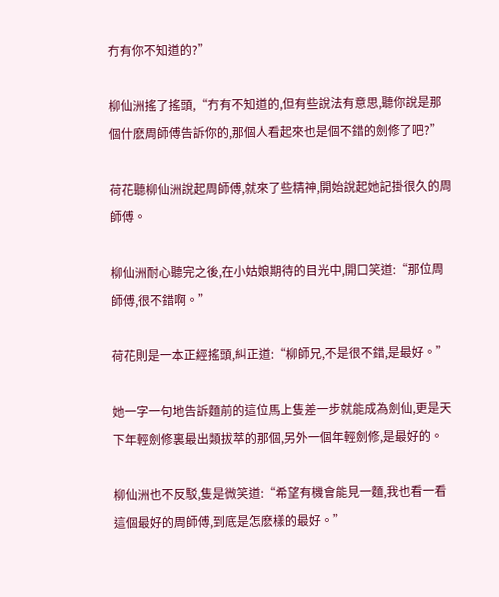冇有你不知道的?”

柳仙洲搖了搖頭,“冇有不知道的,但有些說法有意思,聽你說是那個什麽周師傅告訴你的,那個人看起來也是個不錯的劍修了吧?”

荷花聽柳仙洲說起周師傅,就來了些精神,開始說起她記掛很久的周師傅。

柳仙洲耐心聽完之後,在小姑娘期待的目光中,開口笑道:“那位周師傅,很不錯啊。”

荷花則是一本正經搖頭,糾正道:“柳師兄,不是很不錯,是最好。”

她一字一句地告訴麵前的這位馬上隻差一步就能成為劍仙,更是天下年輕劍修裏最出類拔萃的那個,另外一個年輕劍修,是最好的。

柳仙洲也不反駁,隻是微笑道:“希望有機會能見一麵,我也看一看這個最好的周師傅,到底是怎麽樣的最好。”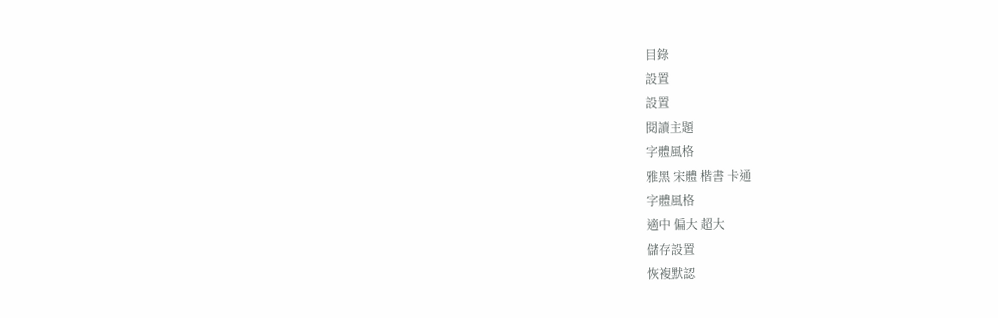目錄
設置
設置
閱讀主題
字體風格
雅黑 宋體 楷書 卡通
字體風格
適中 偏大 超大
儲存設置
恢複默認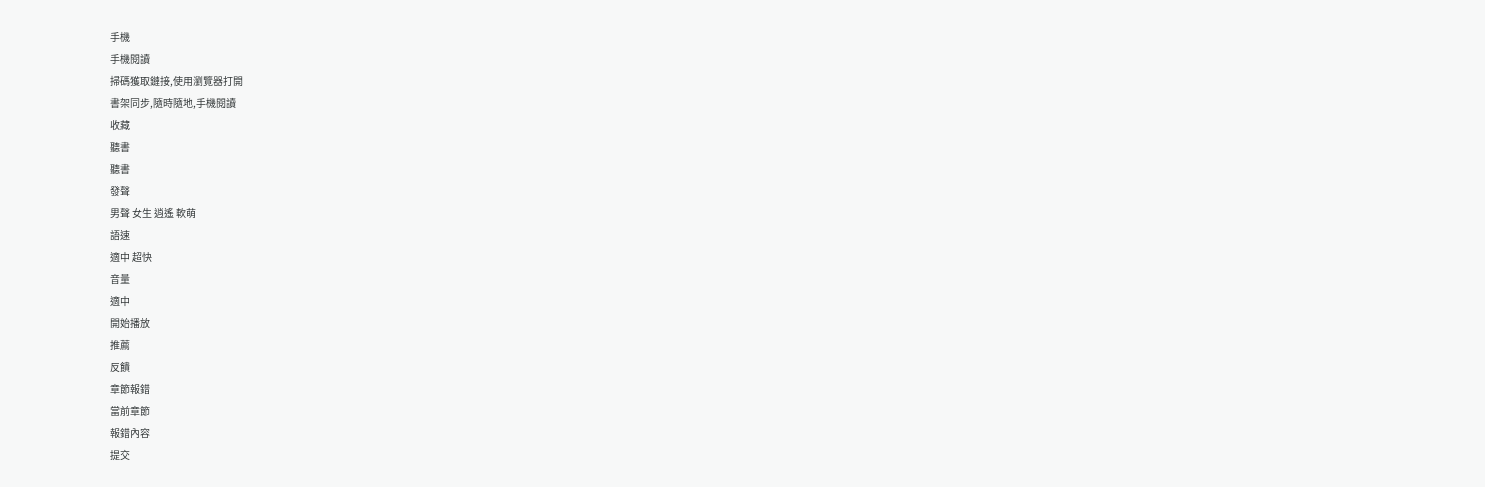手機
手機閱讀
掃碼獲取鏈接,使用瀏覽器打開
書架同步,隨時隨地,手機閱讀
收藏
聽書
聽書
發聲
男聲 女生 逍遙 軟萌
語速
適中 超快
音量
適中
開始播放
推薦
反饋
章節報錯
當前章節
報錯內容
提交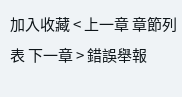加入收藏 < 上一章 章節列表 下一章 > 錯誤舉報